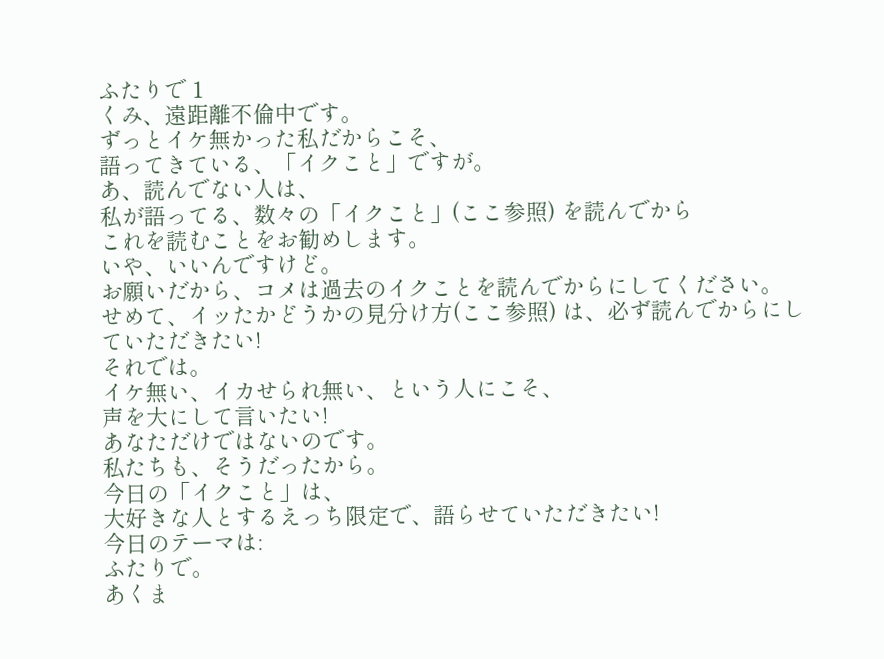ふたりで 1
くみ、遠距離不倫中です。
ずっとイケ無かった私だからこそ、
語ってきている、「イクこと」ですが。
あ、読んでない人は、
私が語ってる、数々の「イクこと」(ここ参照) を読んでから
これを読むことをお勧めします。
いや、いいんですけど。
お願いだから、コメは過去のイクことを読んでからにしてください。
せめて、イッたかどうかの見分け方(ここ参照) は、必ず読んでからにしていただきたい!
それでは。
イケ無い、イカせられ無い、という人にこそ、
声を大にして言いたい!
あなただけではないのです。
私たちも、そうだったから。
今日の「イクこと」は、
大好きな人とするえっち限定で、語らせていただきたい!
今日のテーマは:
ふたりで。
あくま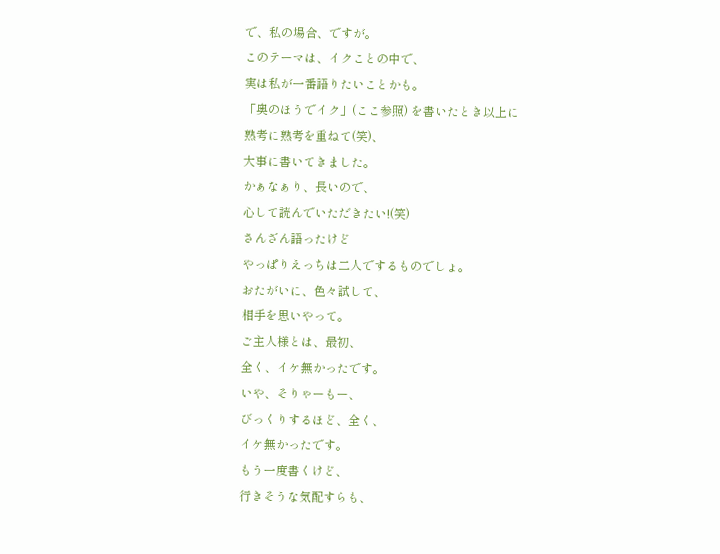で、私の場合、ですが。
このテーマは、イクことの中で、
実は私が一番語りたいことかも。
「奥のほうでイク」(ここ参照) を書いたとき以上に
熟考に熟考を重ねて(笑)、
大事に書いてきました。
かぁなぁり、長いので、
心して読んでいただきたい!(笑)
さんざん語ったけど
やっぱりえっちは二人でするものでしょ。
おたがいに、色々試して、
相手を思いやって。
ご主人様とは、最初、
全く、イケ無かったです。
いや、そりゃーもー、
びっくりするほど、全く、
イケ無かったです。
もう一度書くけど、
行きそうな気配すらも、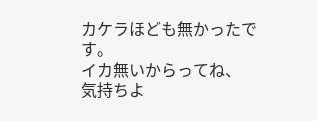カケラほども無かったです。
イカ無いからってね、
気持ちよ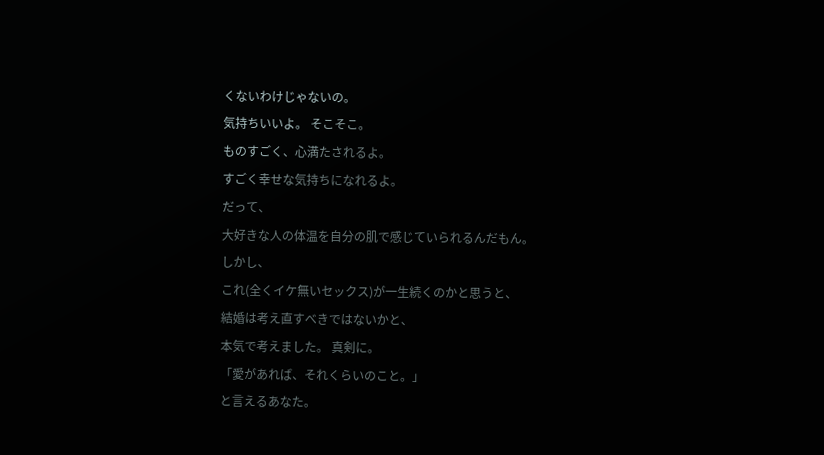くないわけじゃないの。
気持ちいいよ。 そこそこ。
ものすごく、心満たされるよ。
すごく幸せな気持ちになれるよ。
だって、
大好きな人の体温を自分の肌で感じていられるんだもん。
しかし、
これ(全くイケ無いセックス)が一生続くのかと思うと、
結婚は考え直すべきではないかと、
本気で考えました。 真剣に。
「愛があれば、それくらいのこと。」
と言えるあなた。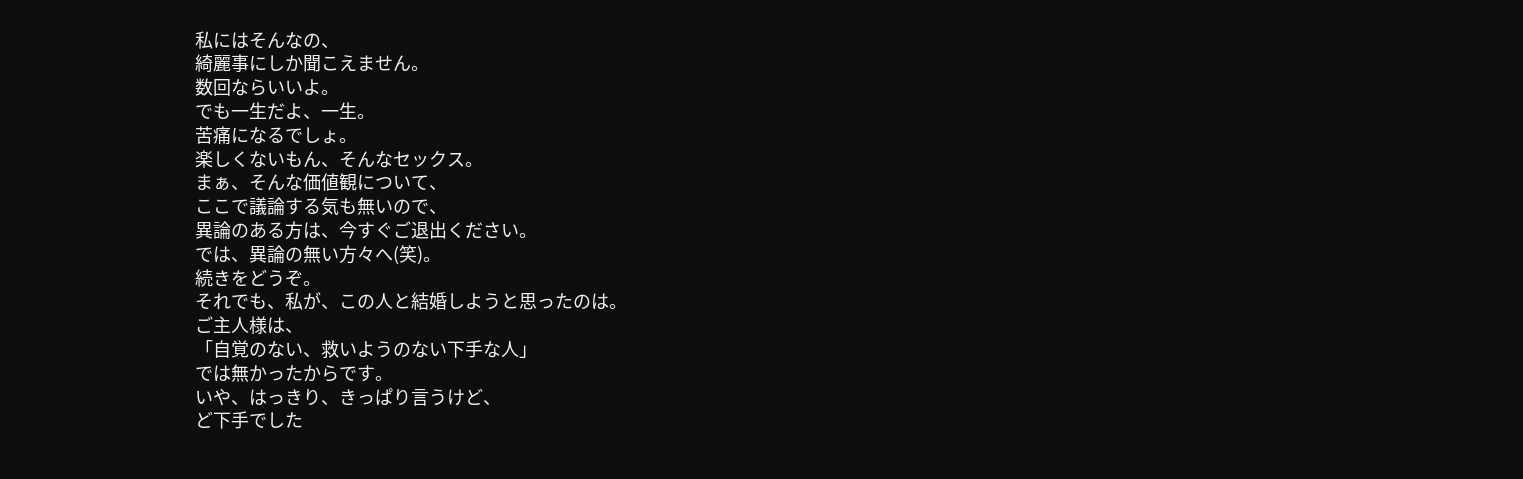私にはそんなの、
綺麗事にしか聞こえません。
数回ならいいよ。
でも一生だよ、一生。
苦痛になるでしょ。
楽しくないもん、そんなセックス。
まぁ、そんな価値観について、
ここで議論する気も無いので、
異論のある方は、今すぐご退出ください。
では、異論の無い方々へ(笑)。
続きをどうぞ。
それでも、私が、この人と結婚しようと思ったのは。
ご主人様は、
「自覚のない、救いようのない下手な人」
では無かったからです。
いや、はっきり、きっぱり言うけど、
ど下手でした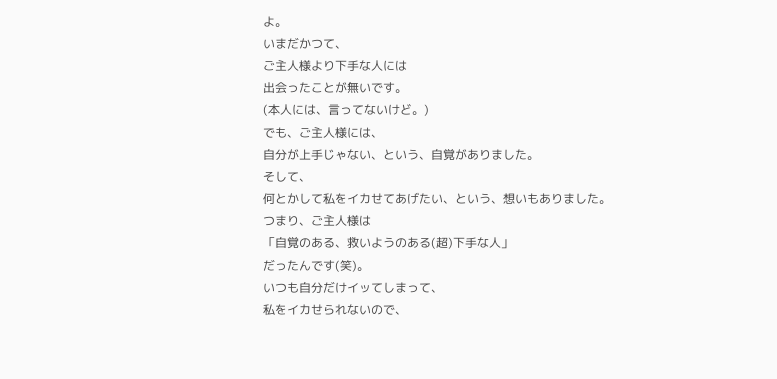よ。
いまだかつて、
ご主人様より下手な人には
出会ったことが無いです。
(本人には、言ってないけど。)
でも、ご主人様には、
自分が上手じゃない、という、自覚がありました。
そして、
何とかして私をイカせてあげたい、という、想いもありました。
つまり、ご主人様は
「自覚のある、救いようのある(超)下手な人」
だったんです(笑)。
いつも自分だけイッてしまって、
私をイカせられないので、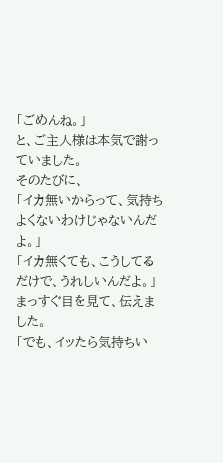「ごめんね。」
と、ご主人様は本気で謝っていました。
そのたびに、
「イカ無いからって、気持ちよくないわけじゃないんだよ。」
「イカ無くても、こうしてるだけで、うれしいんだよ。」
まっすぐ目を見て、伝えました。
「でも、イッたら気持ちい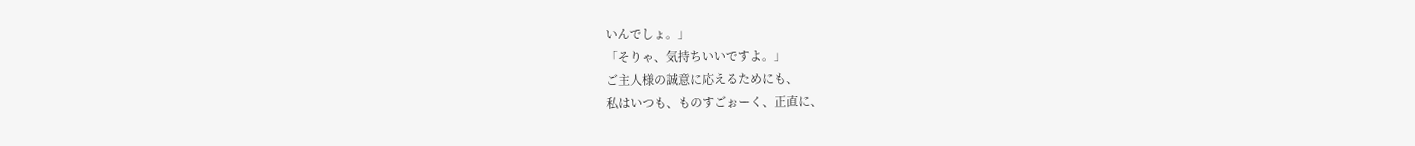いんでしょ。」
「そりゃ、気持ちいいですよ。」
ご主人様の誠意に応えるためにも、
私はいつも、ものすごぉーく、正直に、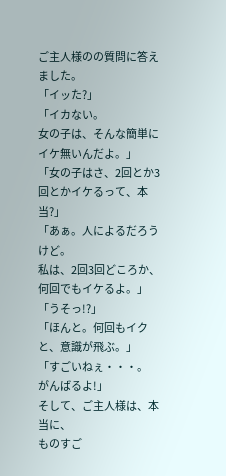ご主人様のの質問に答えました。
「イッた?」
「イカない。
女の子は、そんな簡単にイケ無いんだよ。」
「女の子はさ、2回とか3回とかイケるって、本当?」
「あぁ。人によるだろうけど。
私は、2回3回どころか、何回でもイケるよ。」
「うそっ!?」
「ほんと。何回もイクと、意識が飛ぶ。」
「すごいねぇ・・・。
がんばるよ!」
そして、ご主人様は、本当に、
ものすご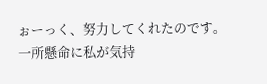ぉーっく、努力してくれたのです。
一所懸命に私が気持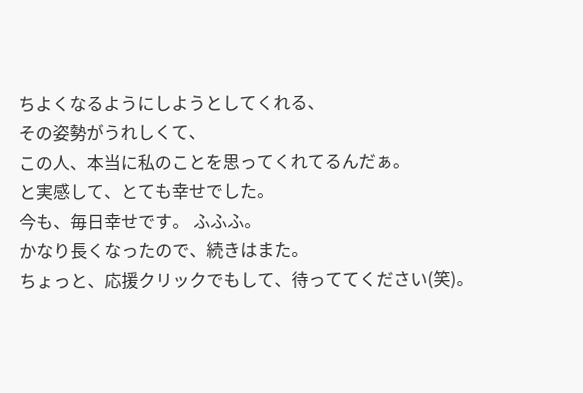ちよくなるようにしようとしてくれる、
その姿勢がうれしくて、
この人、本当に私のことを思ってくれてるんだぁ。
と実感して、とても幸せでした。
今も、毎日幸せです。 ふふふ。
かなり長くなったので、続きはまた。
ちょっと、応援クリックでもして、待っててください(笑)。